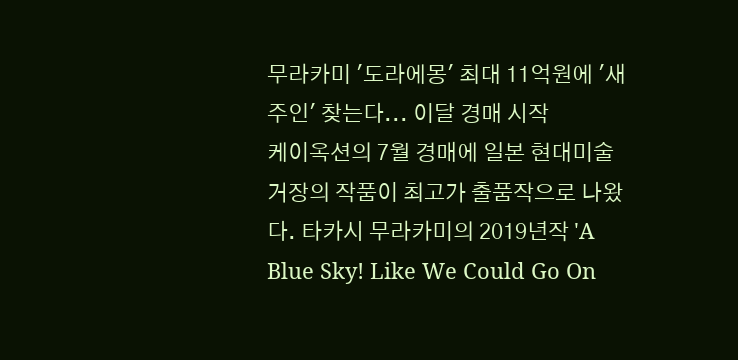무라카미 '도라에몽' 최대 11억원에 '새 주인' 찾는다... 이달 경매 시작
케이옥션의 7월 경매에 일본 현대미술 거장의 작품이 최고가 출품작으로 나왔다. 타카시 무라카미의 2019년작 'A Blue Sky! Like We Could Go On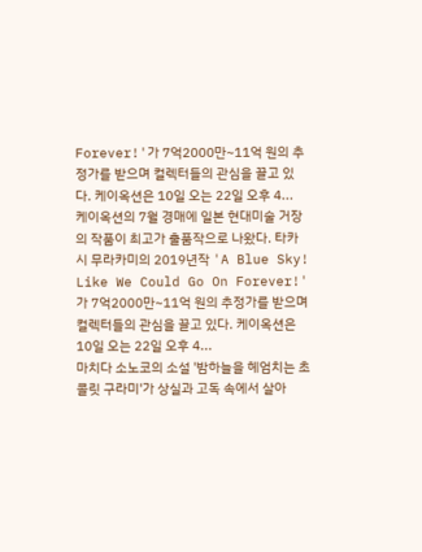Forever!'가 7억2000만~11억 원의 추정가를 받으며 컬렉터들의 관심을 끌고 있다. 케이옥션은 10일 오는 22일 오후 4...
케이옥션의 7월 경매에 일본 현대미술 거장의 작품이 최고가 출품작으로 나왔다. 타카시 무라카미의 2019년작 'A Blue Sky! Like We Could Go On Forever!'가 7억2000만~11억 원의 추정가를 받으며 컬렉터들의 관심을 끌고 있다. 케이옥션은 10일 오는 22일 오후 4...
마치다 소노코의 소설 '밤하늘을 헤엄치는 초콜릿 구라미'가 상실과 고독 속에서 살아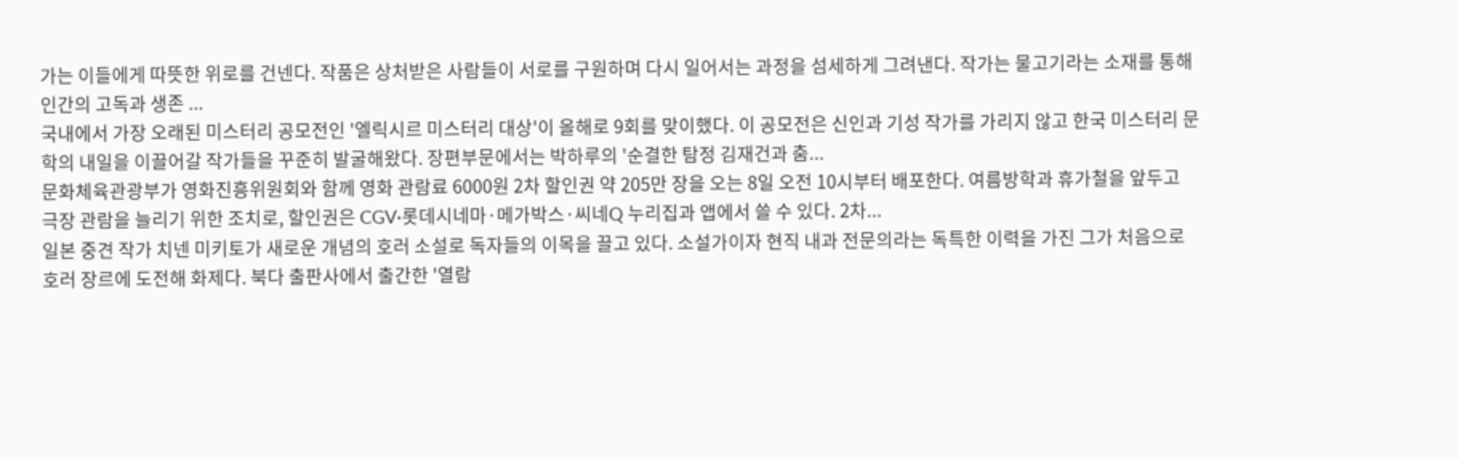가는 이들에게 따뜻한 위로를 건넨다. 작품은 상처받은 사람들이 서로를 구원하며 다시 일어서는 과정을 섬세하게 그려낸다. 작가는 물고기라는 소재를 통해 인간의 고독과 생존 ...
국내에서 가장 오래된 미스터리 공모전인 '엘릭시르 미스터리 대상'이 올해로 9회를 맞이했다. 이 공모전은 신인과 기성 작가를 가리지 않고 한국 미스터리 문학의 내일을 이끌어갈 작가들을 꾸준히 발굴해왔다. 장편부문에서는 박하루의 '순결한 탐정 김재건과 춤...
문화체육관광부가 영화진흥위원회와 함께 영화 관람료 6000원 2차 할인권 약 205만 장을 오는 8일 오전 10시부터 배포한다. 여름방학과 휴가철을 앞두고 극장 관람을 늘리기 위한 조치로, 할인권은 CGV·롯데시네마·메가박스·씨네Q 누리집과 앱에서 쓸 수 있다. 2차...
일본 중견 작가 치넨 미키토가 새로운 개념의 호러 소설로 독자들의 이목을 끌고 있다. 소설가이자 현직 내과 전문의라는 독특한 이력을 가진 그가 처음으로 호러 장르에 도전해 화제다. 북다 출판사에서 출간한 '열람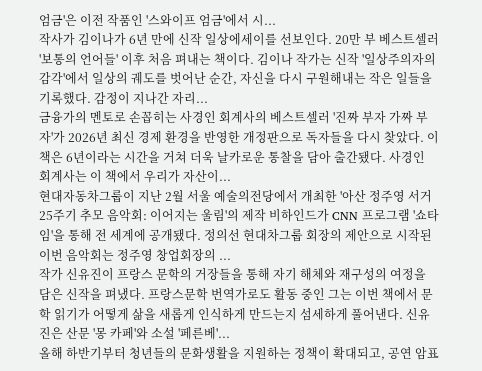엄금'은 이전 작품인 '스와이프 엄금'에서 시...
작사가 김이나가 6년 만에 신작 일상에세이를 선보인다. 20만 부 베스트셀러 '보통의 언어들' 이후 처음 펴내는 책이다. 김이나 작가는 신작 '일상주의자의 감각'에서 일상의 궤도를 벗어난 순간, 자신을 다시 구원해내는 작은 일들을 기록했다. 감정이 지나간 자리...
금융가의 멘토로 손꼽히는 사경인 회계사의 베스트셀러 '진짜 부자 가짜 부자'가 2026년 최신 경제 환경을 반영한 개정판으로 독자들을 다시 찾았다. 이 책은 6년이라는 시간을 거쳐 더욱 날카로운 통찰을 담아 출간됐다. 사경인 회계사는 이 책에서 우리가 자산이...
현대자동차그룹이 지난 2월 서울 예술의전당에서 개최한 '아산 정주영 서거 25주기 추모 음악회: 이어지는 울림'의 제작 비하인드가 CNN 프로그램 '쇼타임'을 통해 전 세계에 공개됐다. 정의선 현대차그룹 회장의 제안으로 시작된 이번 음악회는 정주영 창업회장의 ...
작가 신유진이 프랑스 문학의 거장들을 통해 자기 해체와 재구성의 여정을 담은 신작을 펴냈다. 프랑스문학 번역가로도 활동 중인 그는 이번 책에서 문학 읽기가 어떻게 삶을 새롭게 인식하게 만드는지 섬세하게 풀어낸다. 신유진은 산문 '몽 카페'와 소설 '페른베'...
올해 하반기부터 청년들의 문화생활을 지원하는 정책이 확대되고, 공연 암표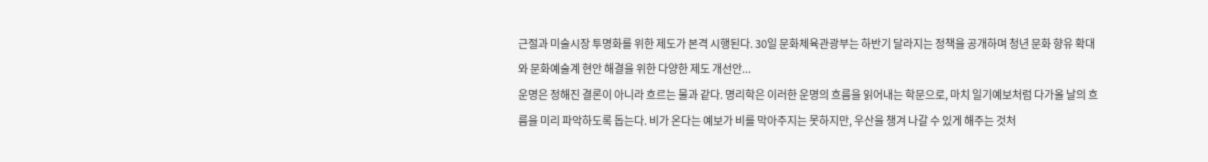근절과 미술시장 투명화를 위한 제도가 본격 시행된다. 30일 문화체육관광부는 하반기 달라지는 정책을 공개하며 청년 문화 향유 확대와 문화예술계 현안 해결을 위한 다양한 제도 개선안...
운명은 정해진 결론이 아니라 흐르는 물과 같다. 명리학은 이러한 운명의 흐름을 읽어내는 학문으로, 마치 일기예보처럼 다가올 날의 흐름을 미리 파악하도록 돕는다. 비가 온다는 예보가 비를 막아주지는 못하지만, 우산을 챙겨 나갈 수 있게 해주는 것처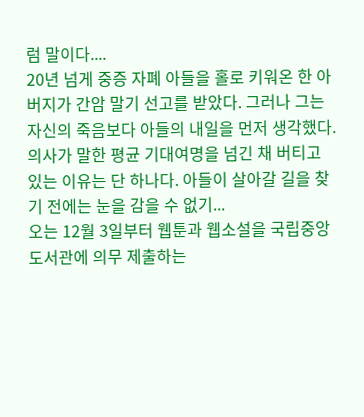럼 말이다....
20년 넘게 중증 자폐 아들을 홀로 키워온 한 아버지가 간암 말기 선고를 받았다. 그러나 그는 자신의 죽음보다 아들의 내일을 먼저 생각했다. 의사가 말한 평균 기대여명을 넘긴 채 버티고 있는 이유는 단 하나다. 아들이 살아갈 길을 찾기 전에는 눈을 감을 수 없기...
오는 12월 3일부터 웹툰과 웹소설을 국립중앙도서관에 의무 제출하는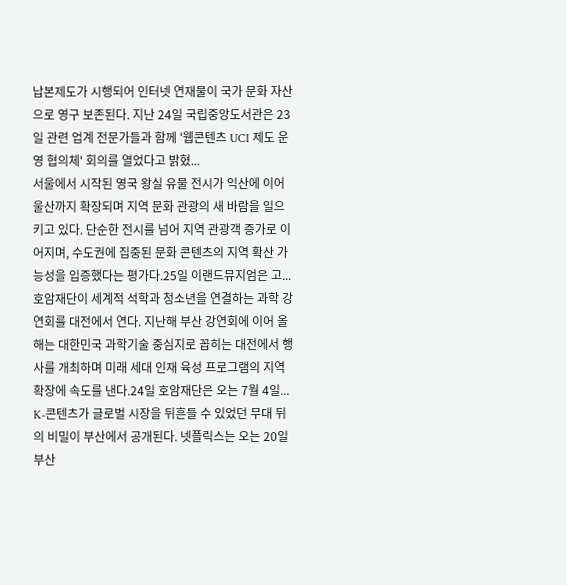납본제도가 시행되어 인터넷 연재물이 국가 문화 자산으로 영구 보존된다. 지난 24일 국립중앙도서관은 23일 관련 업계 전문가들과 함께 '웹콘텐츠 UCI 제도 운영 협의체' 회의를 열었다고 밝혔...
서울에서 시작된 영국 왕실 유물 전시가 익산에 이어 울산까지 확장되며 지역 문화 관광의 새 바람을 일으키고 있다. 단순한 전시를 넘어 지역 관광객 증가로 이어지며, 수도권에 집중된 문화 콘텐츠의 지역 확산 가능성을 입증했다는 평가다.25일 이랜드뮤지엄은 고...
호암재단이 세계적 석학과 청소년을 연결하는 과학 강연회를 대전에서 연다. 지난해 부산 강연회에 이어 올해는 대한민국 과학기술 중심지로 꼽히는 대전에서 행사를 개최하며 미래 세대 인재 육성 프로그램의 지역 확장에 속도를 낸다.24일 호암재단은 오는 7월 4일...
K-콘텐츠가 글로벌 시장을 뒤흔들 수 있었던 무대 뒤의 비밀이 부산에서 공개된다. 넷플릭스는 오는 20일 부산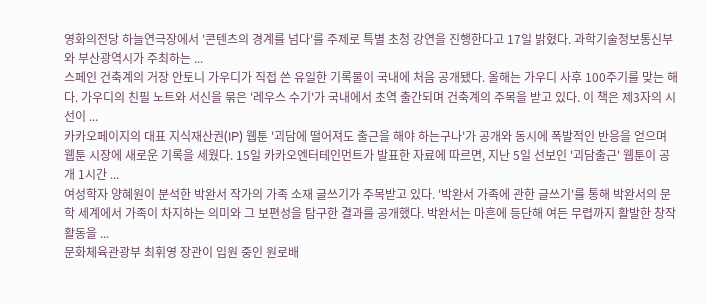영화의전당 하늘연극장에서 '콘텐츠의 경계를 넘다'를 주제로 특별 초청 강연을 진행한다고 17일 밝혔다. 과학기술정보통신부와 부산광역시가 주최하는 ...
스페인 건축계의 거장 안토니 가우디가 직접 쓴 유일한 기록물이 국내에 처음 공개됐다. 올해는 가우디 사후 100주기를 맞는 해다. 가우디의 친필 노트와 서신을 묶은 '레우스 수기'가 국내에서 초역 출간되며 건축계의 주목을 받고 있다. 이 책은 제3자의 시선이 ...
카카오페이지의 대표 지식재산권(IP) 웹툰 '괴담에 떨어져도 출근을 해야 하는구나'가 공개와 동시에 폭발적인 반응을 얻으며 웹툰 시장에 새로운 기록을 세웠다. 15일 카카오엔터테인먼트가 발표한 자료에 따르면, 지난 5일 선보인 '괴담출근' 웹툰이 공개 1시간 ...
여성학자 양혜원이 분석한 박완서 작가의 가족 소재 글쓰기가 주목받고 있다. '박완서 가족에 관한 글쓰기'를 통해 박완서의 문학 세계에서 가족이 차지하는 의미와 그 보편성을 탐구한 결과를 공개했다. 박완서는 마흔에 등단해 여든 무렵까지 활발한 창작 활동을 ...
문화체육관광부 최휘영 장관이 입원 중인 원로배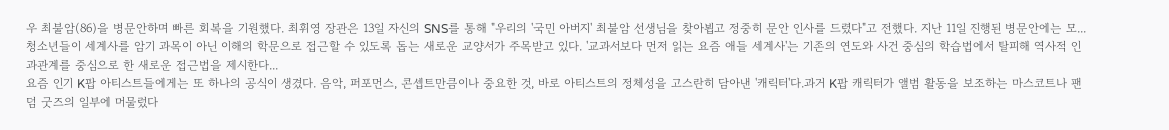우 최불암(86)을 병문안하며 빠른 회복을 기원했다. 최휘영 장관은 13일 자신의 SNS를 통해 "우리의 '국민 아버지' 최불암 선생님을 찾아뵙고 정중히 문안 인사를 드렸다"고 전했다. 지난 11일 진행된 병문안에는 모...
청소년들이 세계사를 암기 과목이 아닌 이해의 학문으로 접근할 수 있도록 돕는 새로운 교양서가 주목받고 있다. '교과서보다 먼저 읽는 요즘 애들 세계사'는 기존의 연도와 사건 중심의 학습법에서 탈피해 역사적 인과관계를 중심으로 한 새로운 접근법을 제시한다...
요즘 인기 K팝 아티스트들에게는 또 하나의 공식이 생겼다. 음악, 퍼포먼스, 콘셉트만큼이나 중요한 것, 바로 아티스트의 정체성을 고스란히 담아낸 '캐릭터'다.과거 K팝 캐릭터가 앨범 활동을 보조하는 마스코트나 팬덤 굿즈의 일부에 머물렀다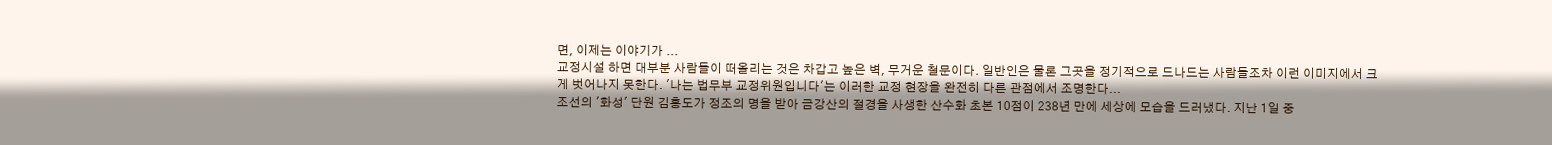면, 이제는 이야기가 ...
교정시설 하면 대부분 사람들이 떠올리는 것은 차갑고 높은 벽, 무거운 철문이다. 일반인은 물론 그곳을 정기적으로 드나드는 사람들조차 이런 이미지에서 크게 벗어나지 못한다. '나는 법무부 교정위원입니다'는 이러한 교정 현장을 완전히 다른 관점에서 조명한다...
조선의 '화성' 단원 김홍도가 정조의 명을 받아 금강산의 절경을 사생한 산수화 초본 10점이 238년 만에 세상에 모습을 드러냈다. 지난 1일 중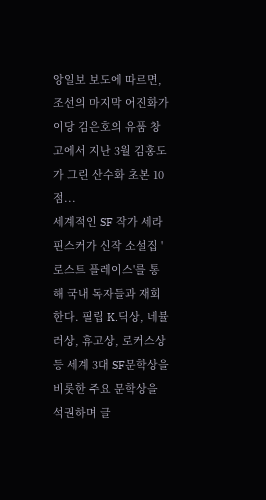앙일보 보도에 따르면, 조선의 마지막 어진화가 이당 김은호의 유품 창고에서 지난 3월 김홍도가 그린 산수화 초본 10점...
세계적인 SF 작가 세라 핀스커가 신작 소설집 '로스트 플레이스'를 통해 국내 독자들과 재회한다. 필립 K.딕상, 네뷸러상, 휴고상, 로커스상 등 세계 3대 SF문학상을 비롯한 주요 문학상을 석권하며 글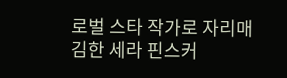로벌 스타 작가로 자리매김한 세라 핀스커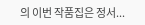의 이번 작품집은 정서...